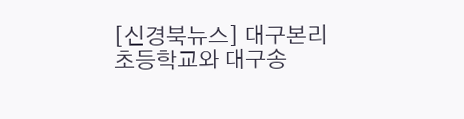[신경북뉴스] 대구본리초등학교와 대구송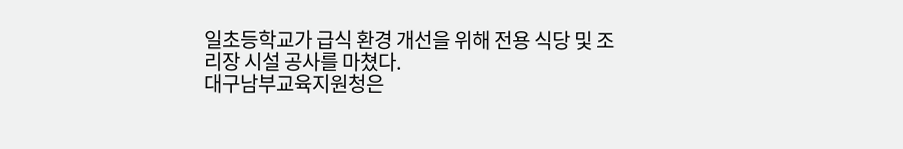일초등학교가 급식 환경 개선을 위해 전용 식당 및 조리장 시설 공사를 마쳤다.
대구남부교육지원청은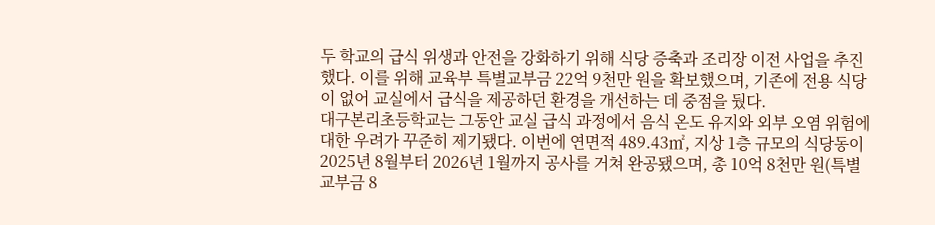두 학교의 급식 위생과 안전을 강화하기 위해 식당 증축과 조리장 이전 사업을 추진했다. 이를 위해 교육부 특별교부금 22억 9천만 원을 확보했으며, 기존에 전용 식당이 없어 교실에서 급식을 제공하던 환경을 개선하는 데 중점을 뒀다.
대구본리초등학교는 그동안 교실 급식 과정에서 음식 온도 유지와 외부 오염 위험에 대한 우려가 꾸준히 제기됐다. 이번에 연면적 489.43㎡, 지상 1층 규모의 식당동이 2025년 8월부터 2026년 1월까지 공사를 거쳐 완공됐으며, 총 10억 8천만 원(특별교부금 8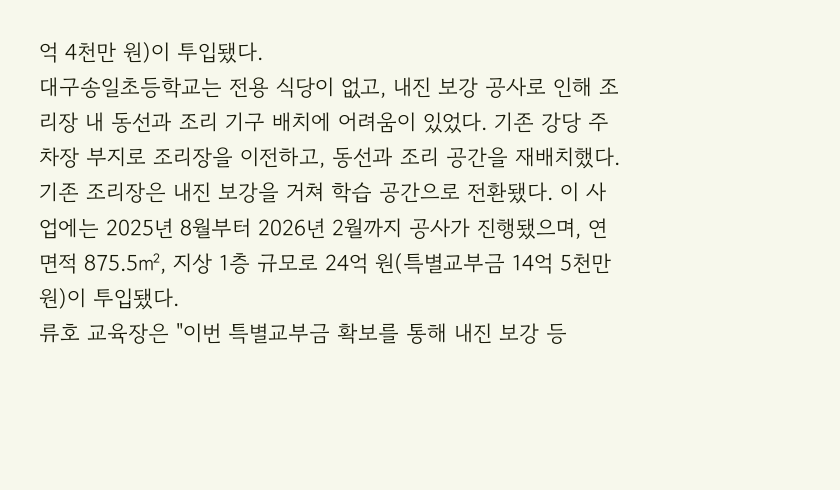억 4천만 원)이 투입됐다.
대구송일초등학교는 전용 식당이 없고, 내진 보강 공사로 인해 조리장 내 동선과 조리 기구 배치에 어려움이 있었다. 기존 강당 주차장 부지로 조리장을 이전하고, 동선과 조리 공간을 재배치했다. 기존 조리장은 내진 보강을 거쳐 학습 공간으로 전환됐다. 이 사업에는 2025년 8월부터 2026년 2월까지 공사가 진행됐으며, 연면적 875.5㎡, 지상 1층 규모로 24억 원(특별교부금 14억 5천만 원)이 투입됐다.
류호 교육장은 "이번 특별교부금 확보를 통해 내진 보강 등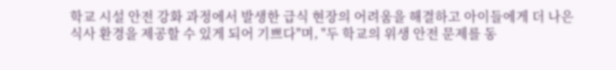학교 시설 안전 강화 과정에서 발생한 급식 현장의 어려움을 해결하고 아이들에게 더 나은 식사 환경을 제공할 수 있게 되어 기쁘다"며, "두 학교의 위생 안전 문제를 동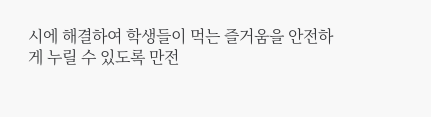시에 해결하여 학생들이 먹는 즐거움을 안전하게 누릴 수 있도록 만전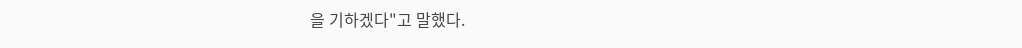을 기하겠다"고 말했다.